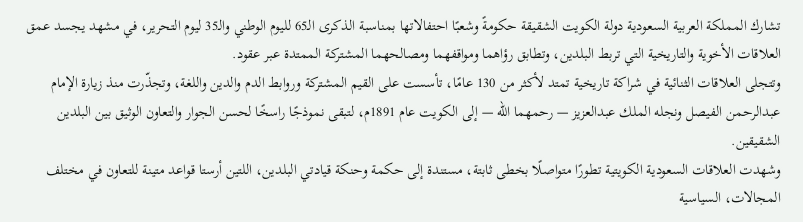تشارك المملكة العربية السعودية دولة الكويت الشقيقة حكومةً وشعبًا احتفالاتها بمناسبة الذكرى الـ65 لليوم الوطني والـ35 ليوم التحرير، في مشهد يجسد عمق العلاقات الأخوية والتاريخية التي تربط البلدين، وتطابق رؤاهما ومواقفهما ومصالحهما المشتركة الممتدة عبر عقود.
وتتجلى العلاقات الثنائية في شراكة تاريخية تمتد لأكثر من 130 عامًا، تأسست على القيم المشتركة وروابط الدم والدين واللغة، وتجذّرت منذ زيارة الإمام عبدالرحمن الفيصل ونجله الملك عبدالعزيز — رحمهما الله — إلى الكويت عام 1891م، لتبقى نموذجًا راسخًا لحسن الجوار والتعاون الوثيق بين البلدين الشقيقين.
وشهدت العلاقات السعودية الكويتية تطورًا متواصلًا بخطى ثابتة، مستندة إلى حكمة وحنكة قيادتي البلدين، اللتين أرستا قواعد متينة للتعاون في مختلف المجالات، السياسية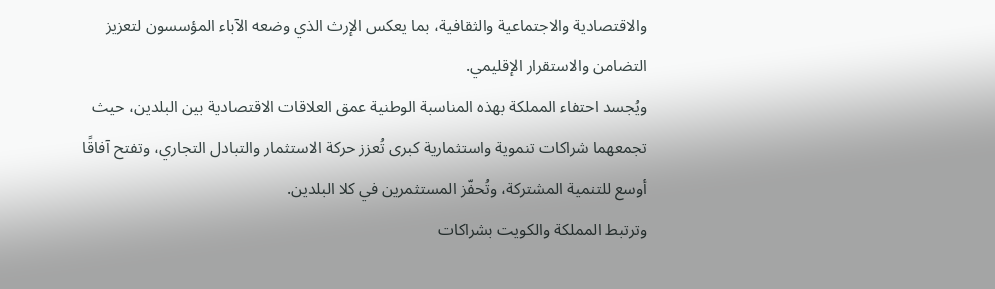والاقتصادية والاجتماعية والثقافية، بما يعكس الإرث الذي وضعه الآباء المؤسسون لتعزيز التضامن والاستقرار الإقليمي.
ويُجسد احتفاء المملكة بهذه المناسبة الوطنية عمق العلاقات الاقتصادية بين البلدين، حيث تجمعهما شراكات تنموية واستثمارية كبرى تُعزز حركة الاستثمار والتبادل التجاري، وتفتح آفاقًا أوسع للتنمية المشتركة، وتُحفّز المستثمرين في كلا البلدين.
وترتبط المملكة والكويت بشراكات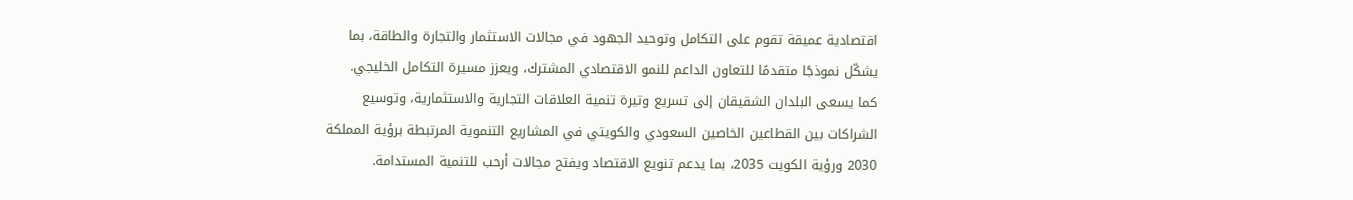اقتصادية عميقة تقوم على التكامل وتوحيد الجهود في مجالات الاستثمار والتجارة والطاقة، بما يشكّل نموذجًا متقدمًا للتعاون الداعم للنمو الاقتصادي المشترك، ويعزز مسيرة التكامل الخليجي.
كما يسعى البلدان الشقيقان إلى تسريع وتيرة تنمية العلاقات التجارية والاستثمارية، وتوسيع الشراكات بين القطاعين الخاصين السعودي والكويتي في المشاريع التنموية المرتبطة برؤية المملكة 2030 ورؤية الكويت 2035، بما يدعم تنويع الاقتصاد ويفتح مجالات أرحب للتنمية المستدامة.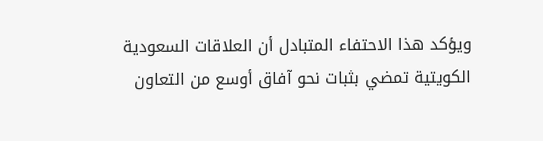ويؤكد هذا الاحتفاء المتبادل أن العلاقات السعودية الكويتية تمضي بثبات نحو آفاق أوسع من التعاون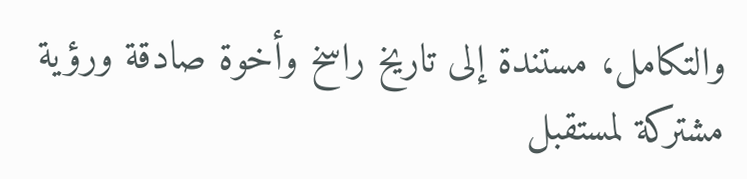والتكامل، مستندة إلى تاريخ راسخ وأخوة صادقة ورؤية مشتركة لمستقبل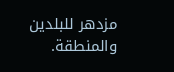مزدهر للبلدين والمنطقة.